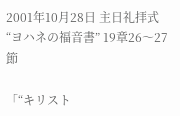2001年10月28日 主日礼拝式
“ヨハネの福音書” 19章26〜27節

「“キリスト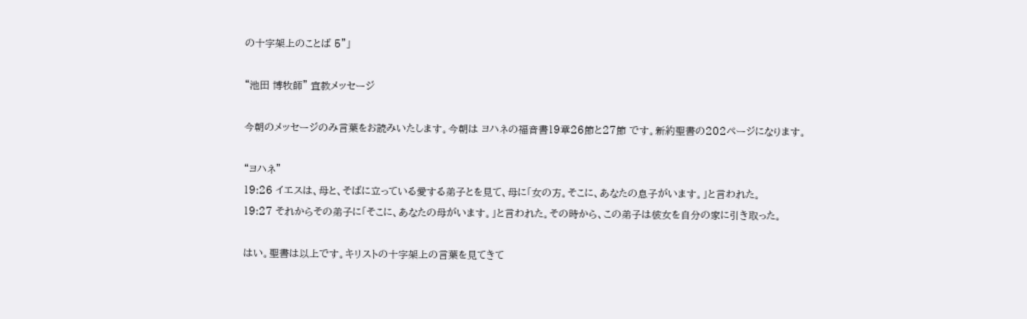の十字架上のことば 5”」

“池田 博牧師” 宣教メッセージ

今朝のメッセージのみ言葉をお読みいたします。今朝は ヨハネの福音書19章26節と27節 です。新約聖書の202ページになります。

“ヨハネ”
19:26 イエスは、母と、そばに立っている愛する弟子とを見て、母に「女の方。そこに、あなたの息子がいます。」と言われた。
19:27 それからその弟子に「そこに、あなたの母がいます。」と言われた。その時から、この弟子は彼女を自分の家に引き取った。

はい。聖書は以上です。キリストの十字架上の言葉を見てきて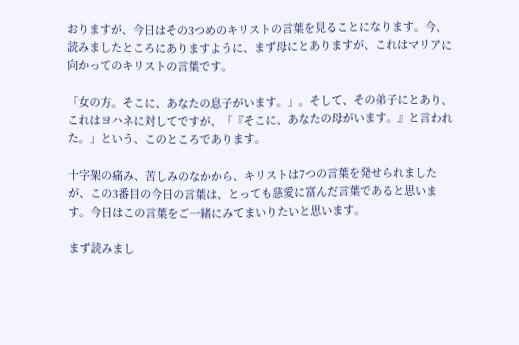おりますが、今日はその3つめのキリストの言葉を見ることになります。今、読みましたところにありますように、まず母にとありますが、これはマリアに向かってのキリストの言葉です。

「女の方。そこに、あなたの息子がいます。」。そして、その弟子にとあり、これはヨハネに対してですが、「『そこに、あなたの母がいます。』と言われた。」という、このところであります。

十字架の痛み、苦しみのなかから、キリストは7つの言葉を発せられましたが、この3番目の今日の言葉は、とっても慈愛に富んだ言葉であると思います。今日はこの言葉をご一緒にみてまいりたいと思います。

まず読みまし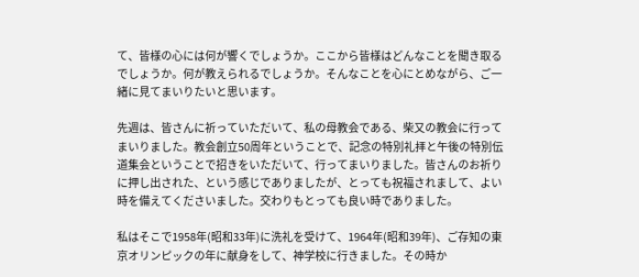て、皆様の心には何が響くでしょうか。ここから皆様はどんなことを聞き取るでしょうか。何が教えられるでしょうか。そんなことを心にとめながら、ご一緒に見てまいりたいと思います。

先週は、皆さんに祈っていただいて、私の母教会である、柴又の教会に行ってまいりました。教会創立50周年ということで、記念の特別礼拝と午後の特別伝道集会ということで招きをいただいて、行ってまいりました。皆さんのお祈りに押し出された、という感じでありましたが、とっても祝福されまして、よい時を備えてくださいました。交わりもとっても良い時でありました。

私はそこで1958年(昭和33年)に洗礼を受けて、1964年(昭和39年)、ご存知の東京オリンピックの年に献身をして、神学校に行きました。その時か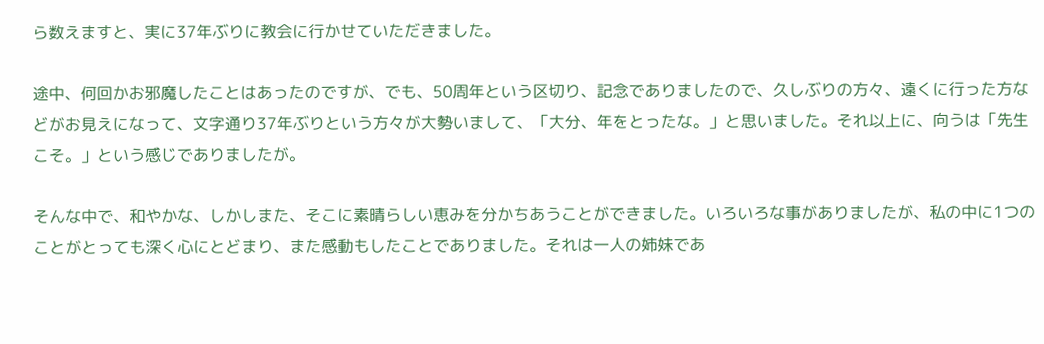ら数えますと、実に37年ぶりに教会に行かせていただきました。

途中、何回かお邪魔したことはあったのですが、でも、50周年という区切り、記念でありましたので、久しぶりの方々、遠くに行った方などがお見えになって、文字通り37年ぶりという方々が大勢いまして、「大分、年をとったな。」と思いました。それ以上に、向うは「先生こそ。」という感じでありましたが。

そんな中で、和やかな、しかしまた、そこに素晴らしい恵みを分かちあうことができました。いろいろな事がありましたが、私の中に1つのことがとっても深く心にとどまり、また感動もしたことでありました。それは一人の姉妹であ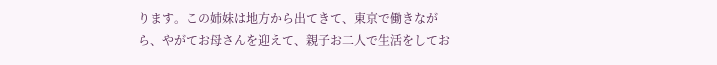ります。この姉妹は地方から出てきて、東京で働きながら、やがてお母さんを迎えて、親子お二人で生活をしてお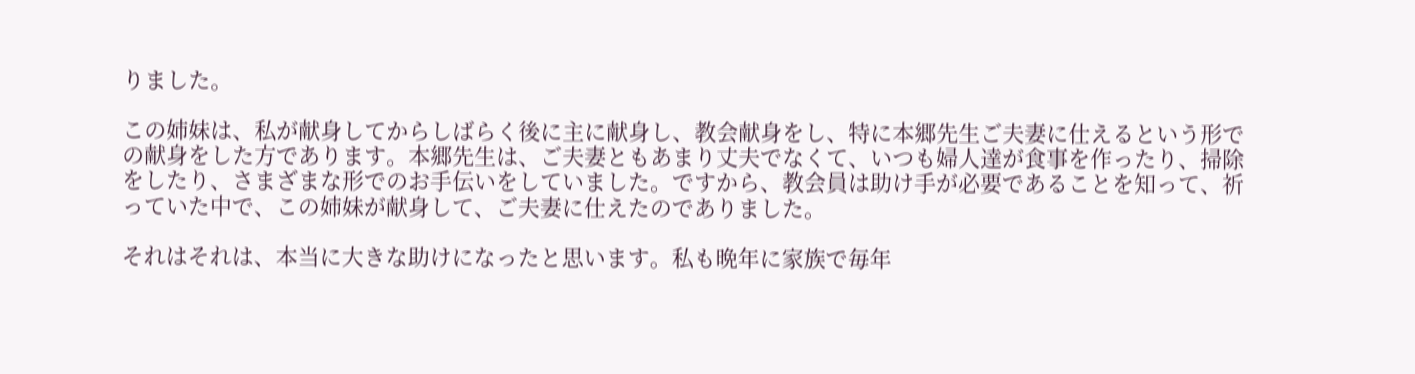りました。

この姉妹は、私が献身してからしばらく後に主に献身し、教会献身をし、特に本郷先生ご夫妻に仕えるという形での献身をした方であります。本郷先生は、ご夫妻ともあまり丈夫でなくて、いつも婦人達が食事を作ったり、掃除をしたり、さまざまな形でのお手伝いをしていました。ですから、教会員は助け手が必要であることを知って、祈っていた中で、この姉妹が献身して、ご夫妻に仕えたのでありました。

それはそれは、本当に大きな助けになったと思います。私も晩年に家族で毎年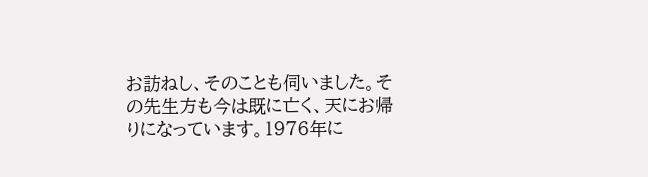お訪ねし、そのことも伺いました。その先生方も今は既に亡く、天にお帰りになっています。1976年に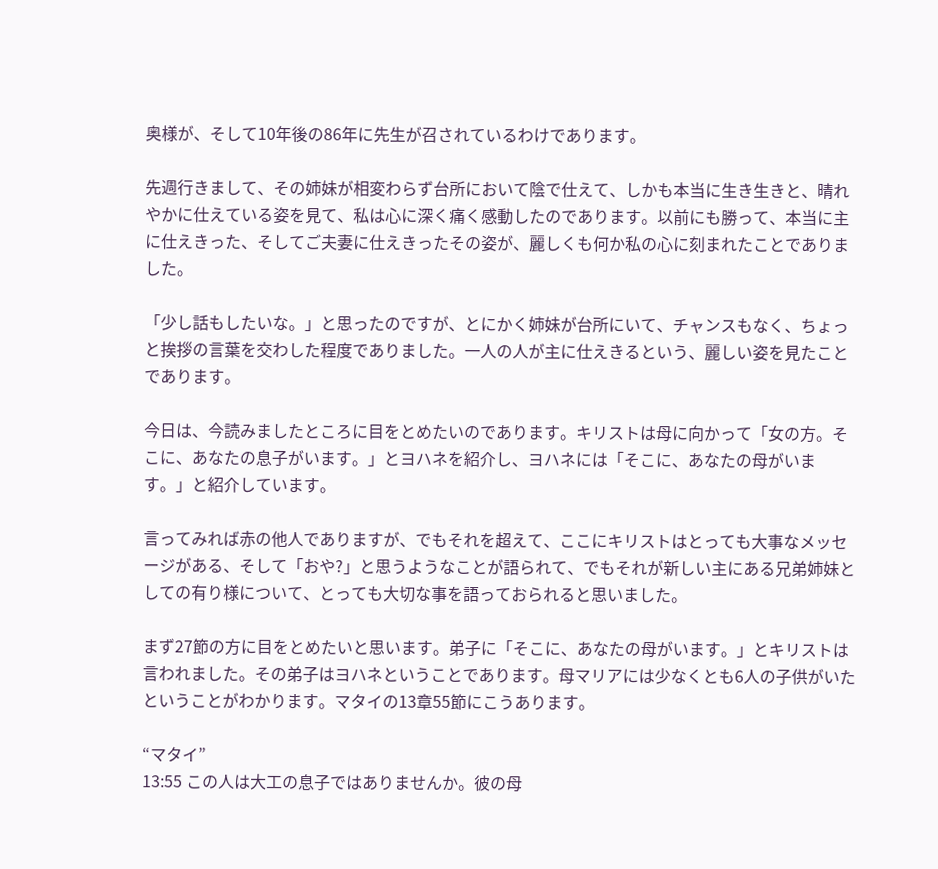奥様が、そして10年後の86年に先生が召されているわけであります。

先週行きまして、その姉妹が相変わらず台所において陰で仕えて、しかも本当に生き生きと、晴れやかに仕えている姿を見て、私は心に深く痛く感動したのであります。以前にも勝って、本当に主に仕えきった、そしてご夫妻に仕えきったその姿が、麗しくも何か私の心に刻まれたことでありました。

「少し話もしたいな。」と思ったのですが、とにかく姉妹が台所にいて、チャンスもなく、ちょっと挨拶の言葉を交わした程度でありました。一人の人が主に仕えきるという、麗しい姿を見たことであります。

今日は、今読みましたところに目をとめたいのであります。キリストは母に向かって「女の方。そこに、あなたの息子がいます。」とヨハネを紹介し、ヨハネには「そこに、あなたの母がいます。」と紹介しています。

言ってみれば赤の他人でありますが、でもそれを超えて、ここにキリストはとっても大事なメッセージがある、そして「おや?」と思うようなことが語られて、でもそれが新しい主にある兄弟姉妹としての有り様について、とっても大切な事を語っておられると思いました。

まず27節の方に目をとめたいと思います。弟子に「そこに、あなたの母がいます。」とキリストは言われました。その弟子はヨハネということであります。母マリアには少なくとも6人の子供がいたということがわかります。マタイの13章55節にこうあります。

“マタイ”
13:55 この人は大工の息子ではありませんか。彼の母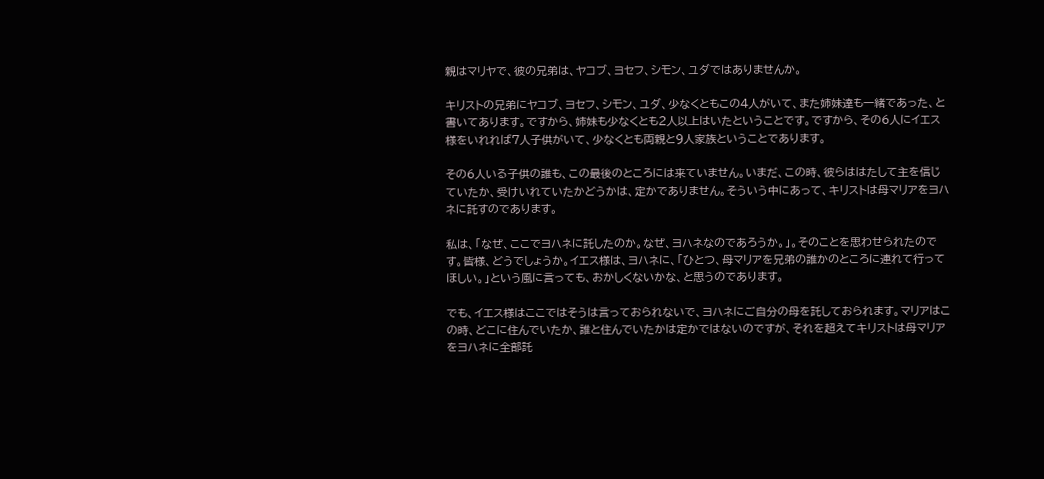親はマリヤで、彼の兄弟は、ヤコブ、ヨセフ、シモン、ユダではありませんか。

キリストの兄弟にヤコブ、ヨセフ、シモン、ユダ、少なくともこの4人がいて、また姉妹達も一緒であった、と書いてあります。ですから、姉妹も少なくとも2人以上はいたということです。ですから、その6人にイエス様をいれれば7人子供がいて、少なくとも両親と9人家族ということであります。

その6人いる子供の誰も、この最後のところには来ていません。いまだ、この時、彼らははたして主を信じていたか、受けいれていたかどうかは、定かでありません。そういう中にあって、キリストは母マリアをヨハネに託すのであります。

私は、「なぜ、ここでヨハネに託したのか。なぜ、ヨハネなのであろうか。」。そのことを思わせられたのです。皆様、どうでしょうか。イエス様は、ヨハネに、「ひとつ、母マリアを兄弟の誰かのところに連れて行ってほしい。」という風に言っても、おかしくないかな、と思うのであります。

でも、イエス様はここではそうは言っておられないで、ヨハネにご自分の母を託しておられます。マリアはこの時、どこに住んでいたか、誰と住んでいたかは定かではないのですが、それを超えてキリストは母マリアをヨハネに全部託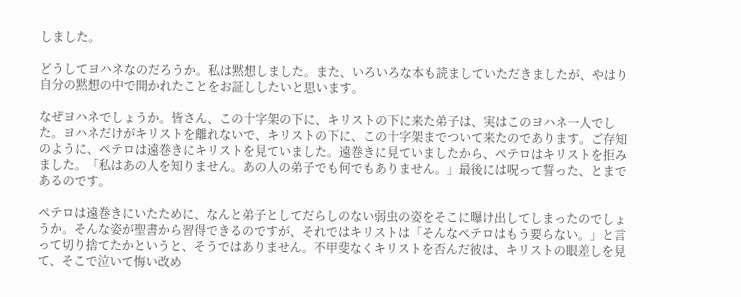しました。

どうしてヨハネなのだろうか。私は黙想しました。また、いろいろな本も読ましていただきましたが、やはり自分の黙想の中で開かれたことをお証ししたいと思います。

なぜヨハネでしょうか。皆さん、この十字架の下に、キリストの下に来た弟子は、実はこのヨハネ一人でした。ヨハネだけがキリストを離れないで、キリストの下に、この十字架までついて来たのであります。ご存知のように、ペテロは遠巻きにキリストを見ていました。遠巻きに見ていましたから、ペテロはキリストを拒みました。「私はあの人を知りません。あの人の弟子でも何でもありません。」最後には呪って誓った、とまであるのです。

ペテロは遠巻きにいたために、なんと弟子としてだらしのない弱虫の姿をそこに曝け出してしまったのでしょうか。そんな姿が聖書から習得できるのですが、それではキリストは「そんなペテロはもう要らない。」と言って切り捨てたかというと、そうではありません。不甲斐なくキリストを否んだ彼は、キリストの眼差しを見て、そこで泣いて悔い改め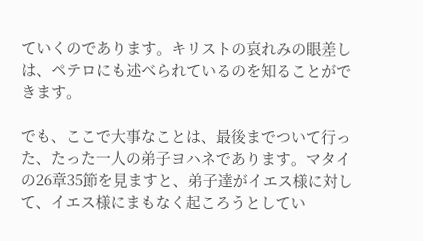ていくのであります。キリストの哀れみの眼差しは、ペテロにも述べられているのを知ることができます。

でも、ここで大事なことは、最後までついて行った、たった一人の弟子ヨハネであります。マタイの26章35節を見ますと、弟子達がイエス様に対して、イエス様にまもなく起ころうとしてい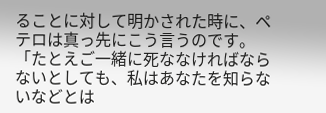ることに対して明かされた時に、ペテロは真っ先にこう言うのです。「たとえご一緒に死ななければならないとしても、私はあなたを知らないなどとは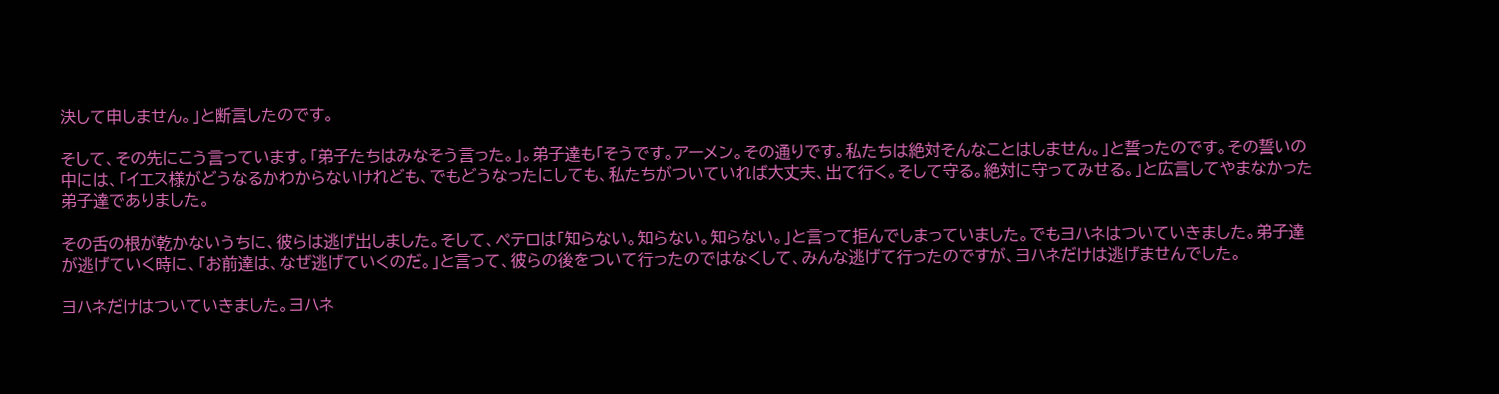決して申しません。」と断言したのです。

そして、その先にこう言っています。「弟子たちはみなそう言った。」。弟子達も「そうです。アーメン。その通りです。私たちは絶対そんなことはしません。」と誓ったのです。その誓いの中には、「イエス様がどうなるかわからないけれども、でもどうなったにしても、私たちがついていれば大丈夫、出て行く。そして守る。絶対に守ってみせる。」と広言してやまなかった弟子達でありました。

その舌の根が乾かないうちに、彼らは逃げ出しました。そして、ペテロは「知らない。知らない。知らない。」と言って拒んでしまっていました。でもヨハネはついていきました。弟子達が逃げていく時に、「お前達は、なぜ逃げていくのだ。」と言って、彼らの後をついて行ったのではなくして、みんな逃げて行ったのですが、ヨハネだけは逃げませんでした。

ヨハネだけはついていきました。ヨハネ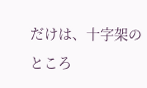だけは、十字架のところ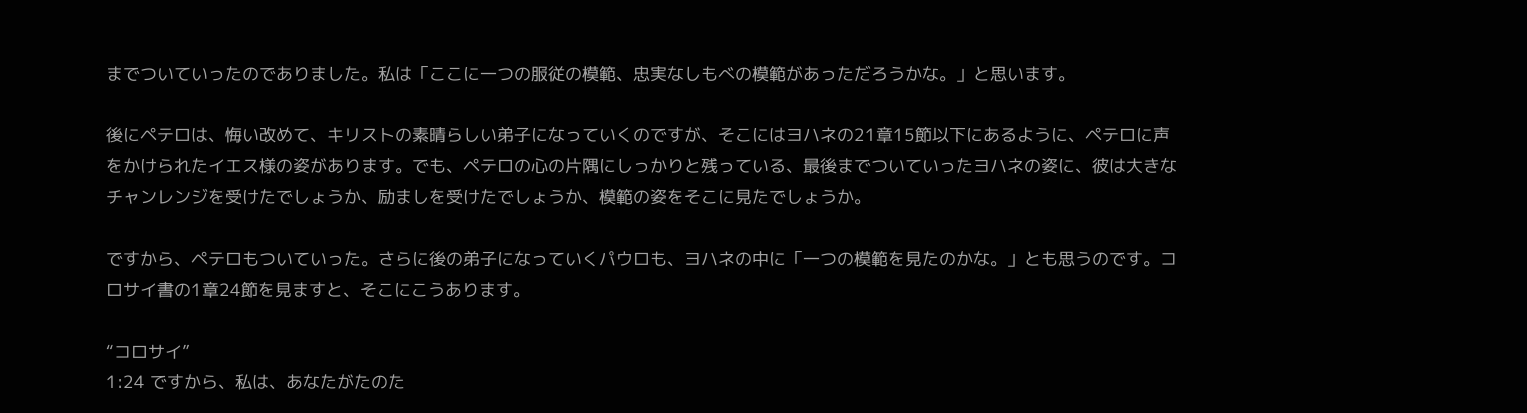までついていったのでありました。私は「ここに一つの服従の模範、忠実なしもべの模範があっただろうかな。」と思います。

後にペテロは、悔い改めて、キリストの素晴らしい弟子になっていくのですが、そこにはヨハネの21章15節以下にあるように、ペテロに声をかけられたイエス様の姿があります。でも、ペテロの心の片隅にしっかりと残っている、最後までついていったヨハネの姿に、彼は大きなチャンレンジを受けたでしょうか、励ましを受けたでしょうか、模範の姿をそこに見たでしょうか。

ですから、ペテロもついていった。さらに後の弟子になっていくパウロも、ヨハネの中に「一つの模範を見たのかな。」とも思うのです。コロサイ書の1章24節を見ますと、そこにこうあります。

“コロサイ”
1:24 ですから、私は、あなたがたのた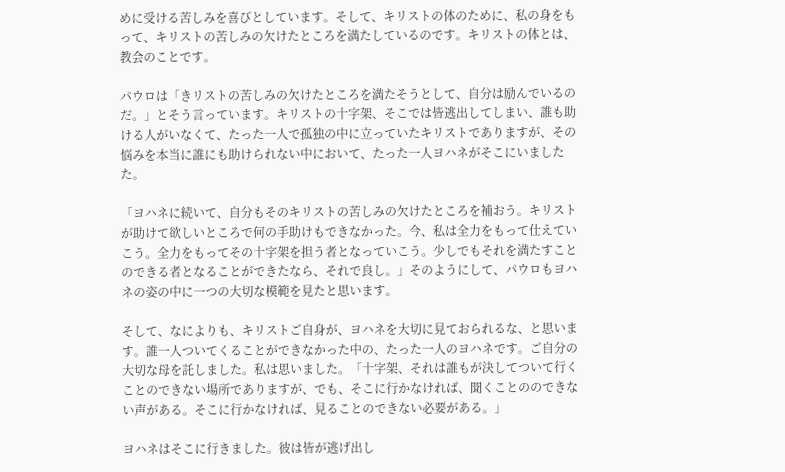めに受ける苦しみを喜びとしています。そして、キリストの体のために、私の身をもって、キリストの苦しみの欠けたところを満たしているのです。キリストの体とは、教会のことです。

パウロは「きリストの苦しみの欠けたところを満たそうとして、自分は励んでいるのだ。」とそう言っています。キリストの十字架、そこでは皆逃出してしまい、誰も助ける人がいなくて、たった一人で孤独の中に立っていたキリストでありますが、その悩みを本当に誰にも助けられない中において、たった一人ヨハネがそこにいましたた。

「ヨハネに続いて、自分もそのキリストの苦しみの欠けたところを補おう。キリストが助けて欲しいところで何の手助けもできなかった。今、私は全力をもって仕えていこう。全力をもってその十字架を担う者となっていこう。少しでもそれを満たすことのできる者となることができたなら、それで良し。」そのようにして、パウロもヨハネの姿の中に一つの大切な模範を見たと思います。

そして、なによりも、キリストご自身が、ヨハネを大切に見ておられるな、と思います。誰一人ついてくることができなかった中の、たった一人のヨハネです。ご自分の大切な母を託しました。私は思いました。「十字架、それは誰もが決してついて行くことのできない場所でありますが、でも、そこに行かなければ、聞くことののできない声がある。そこに行かなければ、見ることのできない必要がある。」

ヨハネはそこに行きました。彼は皆が逃げ出し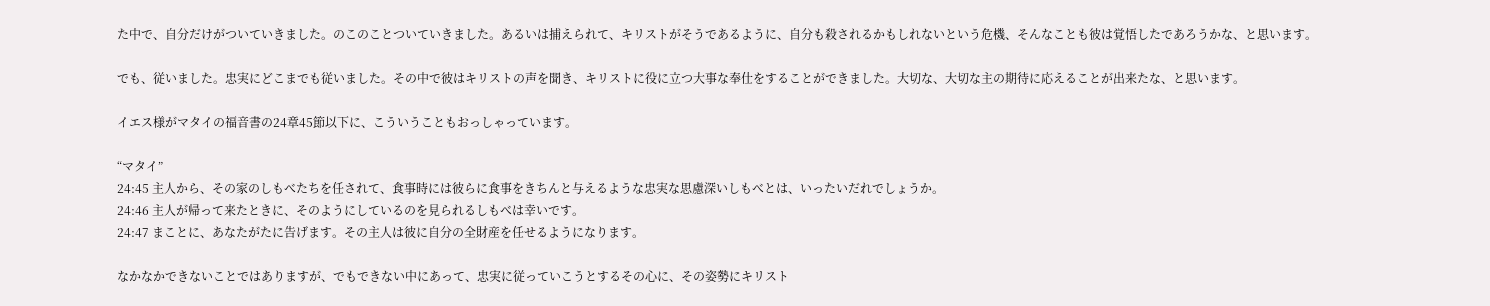た中で、自分だけがついていきました。のこのことついていきました。あるいは捕えられて、キリストがそうであるように、自分も殺されるかもしれないという危機、そんなことも彼は覚悟したであろうかな、と思います。

でも、従いました。忠実にどこまでも従いました。その中で彼はキリストの声を聞き、キリストに役に立つ大事な奉仕をすることができました。大切な、大切な主の期待に応えることが出来たな、と思います。

イエス様がマタイの福音書の24章45節以下に、こういうこともおっしゃっています。

“マタイ”
24:45 主人から、その家のしもべたちを任されて、食事時には彼らに食事をきちんと与えるような忠実な思慮深いしもべとは、いったいだれでしょうか。
24:46 主人が帰って来たときに、そのようにしているのを見られるしもべは幸いです。
24:47 まことに、あなたがたに告げます。その主人は彼に自分の全財産を任せるようになります。

なかなかできないことではありますが、でもできない中にあって、忠実に従っていこうとするその心に、その姿勢にキリスト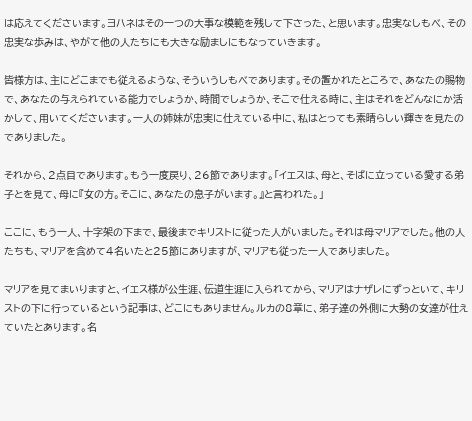は応えてくださいます。ヨハネはその一つの大事な模範を残して下さった、と思います。忠実なしもべ、その忠実な歩みは、やがて他の人たちにも大きな励ましにもなっていきます。

皆様方は、主にどこまでも従えるような、そういうしもべであります。その置かれたところで、あなたの賜物で、あなたの与えられている能力でしょうか、時間でしょうか、そこで仕える時に、主はそれをどんなにか活かして、用いてくださいます。一人の姉妹が忠実に仕えている中に、私はとっても素晴らしい輝きを見たのでありました。

それから、2点目であります。もう一度戻り、26節であります。「イエスは、母と、そばに立っている愛する弟子とを見て、母に『女の方。そこに、あなたの息子がいます。』と言われた。」

ここに、もう一人、十字架の下まで、最後までキリストに従った人がいました。それは母マリアでした。他の人たちも、マリアを含めて4名いたと25節にありますが、マリアも従った一人でありました。

マリアを見てまいりますと、イエス様が公生涯、伝道生涯に入られてから、マリアはナザレにずっといて、キリストの下に行っているという記事は、どこにもありません。ルカの8章に、弟子達の外側に大勢の女達が仕えていたとあります。名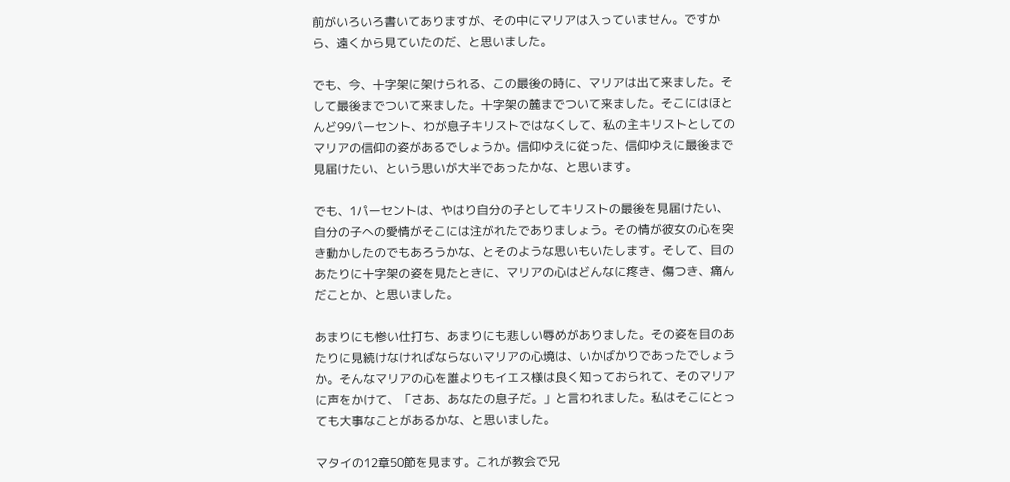前がいろいろ書いてありますが、その中にマリアは入っていません。ですから、遠くから見ていたのだ、と思いました。

でも、今、十字架に架けられる、この最後の時に、マリアは出て来ました。そして最後までついて来ました。十字架の麓までついて来ました。そこにはほとんど99パーセント、わが息子キリストではなくして、私の主キリストとしてのマリアの信仰の姿があるでしょうか。信仰ゆえに従った、信仰ゆえに最後まで見届けたい、という思いが大半であったかな、と思います。

でも、1パーセントは、やはり自分の子としてキリストの最後を見届けたい、自分の子への愛情がそこには注がれたでありましょう。その情が彼女の心を突き動かしたのでもあろうかな、とそのような思いもいたします。そして、目のあたりに十字架の姿を見たときに、マリアの心はどんなに疼き、傷つき、痛んだことか、と思いました。

あまりにも惨い仕打ち、あまりにも悲しい辱めがありました。その姿を目のあたりに見続けなければならないマリアの心境は、いかばかりであったでしょうか。そんなマリアの心を誰よりもイエス様は良く知っておられて、そのマリアに声をかけて、「さあ、あなたの息子だ。」と言われました。私はそこにとっても大事なことがあるかな、と思いました。

マタイの12章50節を見ます。これが教会で兄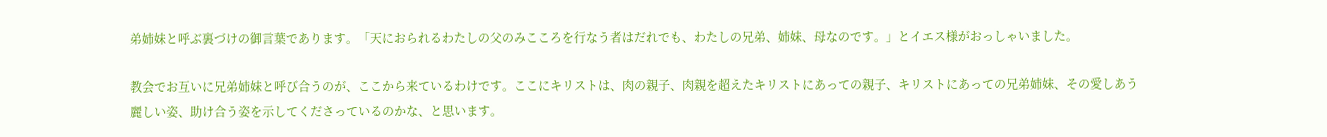弟姉妹と呼ぶ裏づけの御言葉であります。「天におられるわたしの父のみこころを行なう者はだれでも、わたしの兄弟、姉妹、母なのです。」とイエス様がおっしゃいました。

教会でお互いに兄弟姉妹と呼び合うのが、ここから来ているわけです。ここにキリストは、肉の親子、肉親を超えたキリストにあっての親子、キリストにあっての兄弟姉妹、その愛しあう麗しい姿、助け合う姿を示してくださっているのかな、と思います。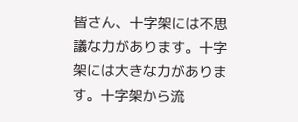皆さん、十字架には不思議な力があります。十字架には大きな力があります。十字架から流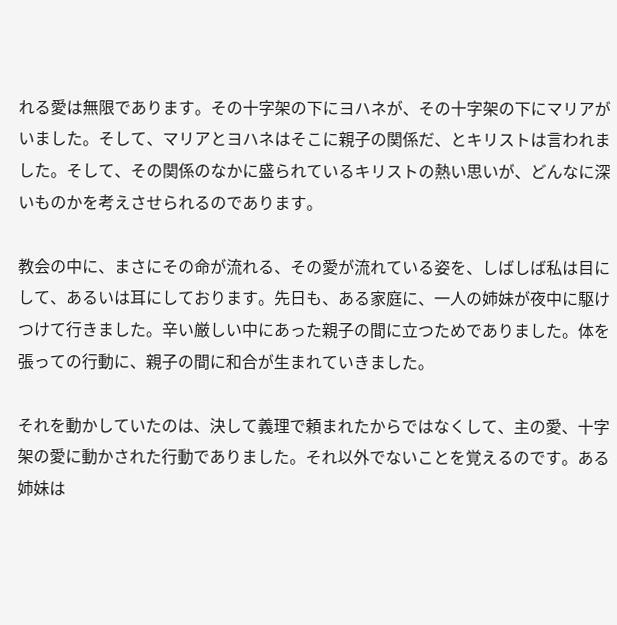れる愛は無限であります。その十字架の下にヨハネが、その十字架の下にマリアがいました。そして、マリアとヨハネはそこに親子の関係だ、とキリストは言われました。そして、その関係のなかに盛られているキリストの熱い思いが、どんなに深いものかを考えさせられるのであります。

教会の中に、まさにその命が流れる、その愛が流れている姿を、しばしば私は目にして、あるいは耳にしております。先日も、ある家庭に、一人の姉妹が夜中に駆けつけて行きました。辛い厳しい中にあった親子の間に立つためでありました。体を張っての行動に、親子の間に和合が生まれていきました。

それを動かしていたのは、決して義理で頼まれたからではなくして、主の愛、十字架の愛に動かされた行動でありました。それ以外でないことを覚えるのです。ある姉妹は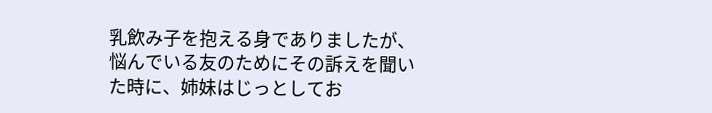乳飲み子を抱える身でありましたが、悩んでいる友のためにその訴えを聞いた時に、姉妹はじっとしてお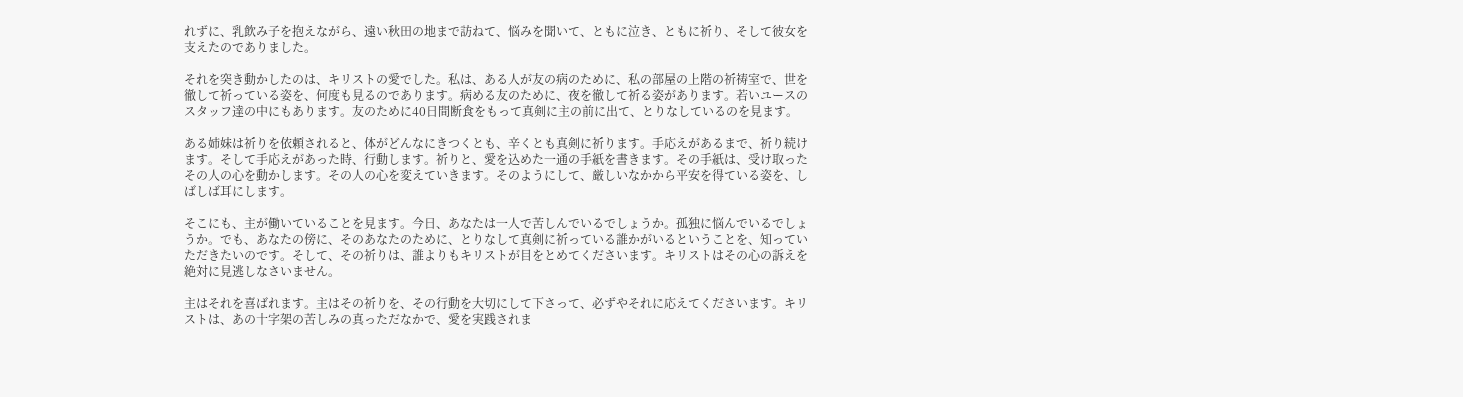れずに、乳飲み子を抱えながら、遠い秋田の地まで訪ねて、悩みを聞いて、ともに泣き、ともに祈り、そして彼女を支えたのでありました。

それを突き動かしたのは、キリストの愛でした。私は、ある人が友の病のために、私の部屋の上階の祈祷室で、世を徹して祈っている姿を、何度も見るのであります。病める友のために、夜を徹して祈る姿があります。若いユースのスタッフ達の中にもあります。友のために40日間断食をもって真剣に主の前に出て、とりなしているのを見ます。

ある姉妹は祈りを依頼されると、体がどんなにきつくとも、辛くとも真剣に祈ります。手応えがあるまで、祈り続けます。そして手応えがあった時、行動します。祈りと、愛を込めた一通の手紙を書きます。その手紙は、受け取ったその人の心を動かします。その人の心を変えていきます。そのようにして、厳しいなかから平安を得ている姿を、しばしば耳にします。

そこにも、主が働いていることを見ます。今日、あなたは一人で苦しんでいるでしょうか。孤独に悩んでいるでしょうか。でも、あなたの傍に、そのあなたのために、とりなして真剣に祈っている誰かがいるということを、知っていただきたいのです。そして、その祈りは、誰よりもキリストが目をとめてくださいます。キリストはその心の訴えを絶対に見逃しなさいません。

主はそれを喜ばれます。主はその祈りを、その行動を大切にして下さって、必ずやそれに応えてくださいます。キリストは、あの十字架の苦しみの真っただなかで、愛を実践されま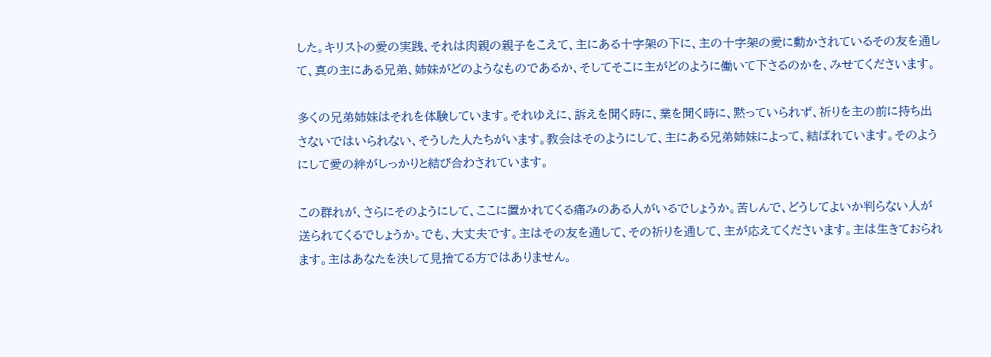した。キリストの愛の実践、それは肉親の親子をこえて、主にある十字架の下に、主の十字架の愛に動かされているその友を通して、真の主にある兄弟、姉妹がどのようなものであるか、そしてそこに主がどのように働いて下さるのかを、みせてくださいます。

多くの兄弟姉妹はそれを体験しています。それゆえに、訴えを聞く時に、業を聞く時に、黙っていられず、祈りを主の前に持ち出さないではいられない、そうした人たちがいます。教会はそのようにして、主にある兄弟姉妹によって、結ばれています。そのようにして愛の絆がしっかりと結び合わされています。

この群れが、さらにそのようにして、ここに置かれてくる痛みのある人がいるでしょうか。苦しんで、どうしてよいか判らない人が送られてくるでしょうか。でも、大丈夫です。主はその友を通して、その祈りを通して、主が応えてくださいます。主は生きておられます。主はあなたを決して見捨てる方ではありません。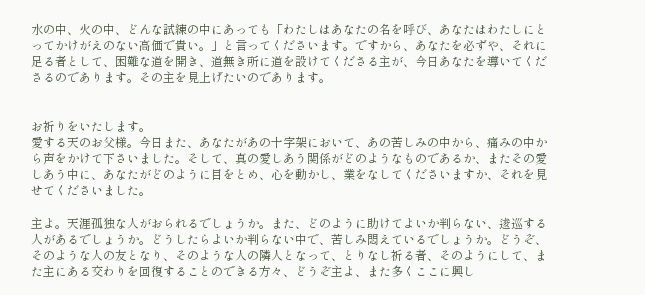水の中、火の中、どんな試練の中にあっても「わたしはあなたの名を呼び、あなたはわたしにとってかけがえのない高価で貴い。」と言ってくださいます。ですから、あなたを必ずや、それに足る者として、困難な道を開き、道無き所に道を設けてくださる主が、今日あなたを導いてくださるのであります。その主を見上げたいのであります。


お祈りをいたします。
愛する天のお父様。今日また、あなたがあの十字架において、あの苦しみの中から、痛みの中から声をかけて下さいました。そして、真の愛しあう関係がどのようなものであるか、またその愛しあう中に、あなたがどのように目をとめ、心を動かし、業をなしてくださいますか、それを見せてくださいました。

主よ。天涯孤独な人がおられるでしょうか。また、どのように助けてよいか判らない、逡巡する人があるでしょうか。どうしたらよいか判らない中で、苦しみ悶えているでしょうか。どうぞ、そのような人の友となり、そのような人の隣人となって、とりなし祈る者、そのようにして、また主にある交わりを回復することのできる方々、どうぞ主よ、また多くここに興し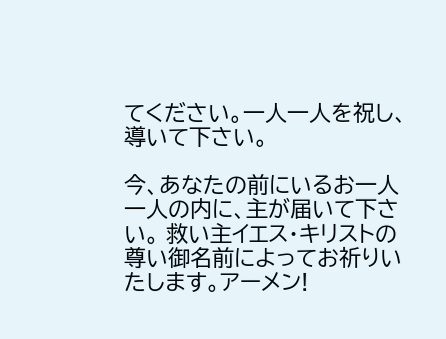てください。一人一人を祝し、導いて下さい。

今、あなたの前にいるお一人一人の内に、主が届いて下さい。 救い主イエス・キリストの尊い御名前によってお祈りいたします。アーメン!